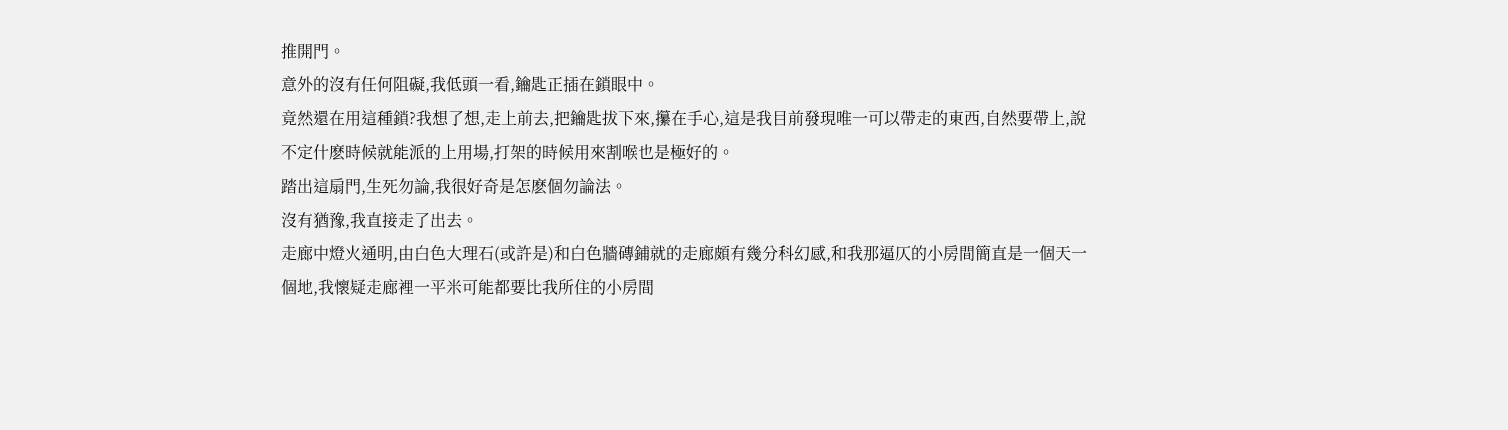推開門。
意外的沒有任何阻礙,我低頭一看,鑰匙正插在鎖眼中。
竟然還在用這種鎖?我想了想,走上前去,把鑰匙拔下來,攥在手心,這是我目前發現唯一可以帶走的東西,自然要帶上,說不定什麽時候就能派的上用場,打架的時候用來割喉也是極好的。
踏出這扇門,生死勿論,我很好奇是怎麽個勿論法。
沒有猶豫,我直接走了出去。
走廊中燈火通明,由白色大理石(或許是)和白色牆磚鋪就的走廊頗有幾分科幻感,和我那逼仄的小房間簡直是一個天一個地,我懷疑走廊裡一平米可能都要比我所住的小房間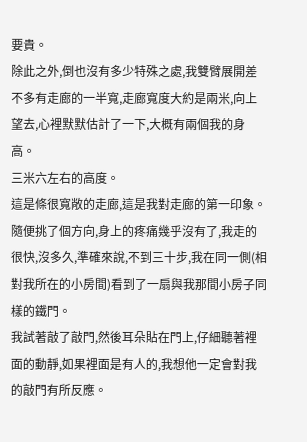要貴。
除此之外,倒也沒有多少特殊之處,我雙臂展開差不多有走廊的一半寬,走廊寬度大約是兩米,向上望去,心裡默默估計了一下,大概有兩個我的身高。
三米六左右的高度。
這是條很寬敞的走廊,這是我對走廊的第一印象。
隨便挑了個方向,身上的疼痛幾乎沒有了,我走的很快,沒多久,準確來說,不到三十步,我在同一側(相對我所在的小房間)看到了一扇與我那間小房子同樣的鐵門。
我試著敲了敲門,然後耳朵貼在門上,仔細聽著裡面的動靜,如果裡面是有人的,我想他一定會對我的敲門有所反應。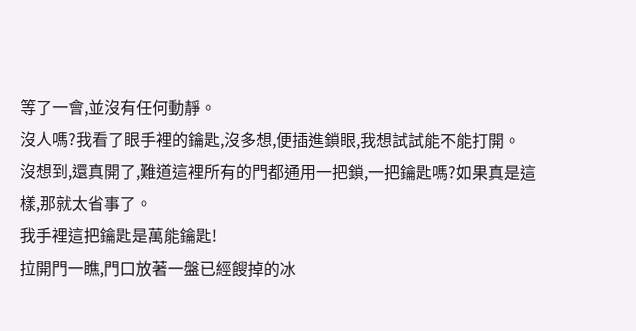等了一會,並沒有任何動靜。
沒人嗎?我看了眼手裡的鑰匙,沒多想,便插進鎖眼,我想試試能不能打開。
沒想到,還真開了,難道這裡所有的門都通用一把鎖,一把鑰匙嗎?如果真是這樣,那就太省事了。
我手裡這把鑰匙是萬能鑰匙!
拉開門一瞧,門口放著一盤已經餿掉的冰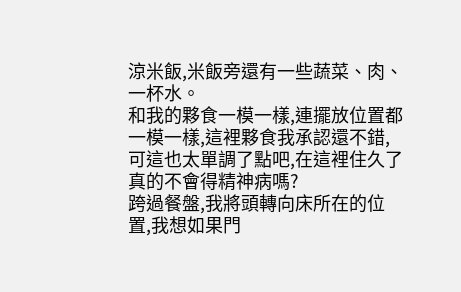涼米飯,米飯旁還有一些蔬菜、肉、一杯水。
和我的夥食一模一樣,連擺放位置都一模一樣,這裡夥食我承認還不錯,可這也太單調了點吧,在這裡住久了真的不會得精神病嗎?
跨過餐盤,我將頭轉向床所在的位置,我想如果門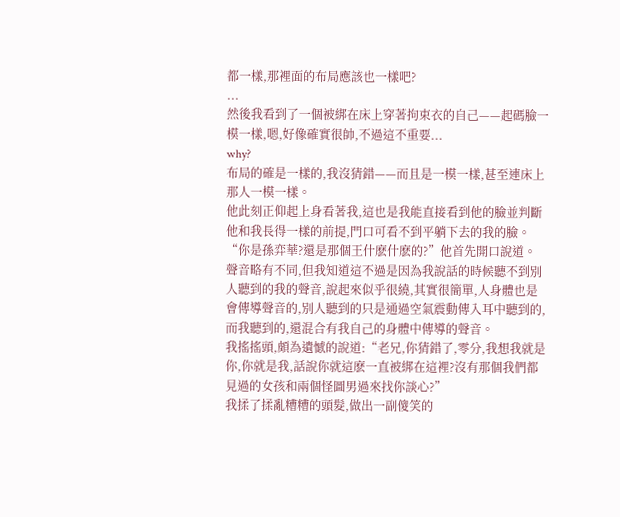都一樣,那裡面的布局應該也一樣吧?
...
然後我看到了一個被綁在床上穿著拘束衣的自己——起碼臉一模一樣,嗯,好像確實很帥,不過這不重要...
why?
布局的確是一樣的,我沒猜錯——而且是一模一樣,甚至連床上那人一模一樣。
他此刻正仰起上身看著我,這也是我能直接看到他的臉並判斷他和我長得一樣的前提,門口可看不到平躺下去的我的臉。
“你是孫弈華?還是那個王什麽什麽的?”他首先開口說道。
聲音略有不同,但我知道這不過是因為我說話的時候聽不到別人聽到的我的聲音,說起來似乎很繞,其實很簡單,人身體也是會傳導聲音的,別人聽到的只是通過空氣震動傳入耳中聽到的,而我聽到的,還混合有我自己的身體中傳導的聲音。
我搖搖頭,頗為遺憾的說道:“老兄,你猜錯了,零分,我想我就是你,你就是我,話說你就這麽一直被綁在這裡?沒有那個我們都見過的女孩和兩個怪圖男過來找你談心?”
我揉了揉亂糟糟的頭髮,做出一副傻笑的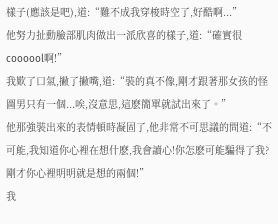樣子(應該是吧),道:“難不成我穿梭時空了,好酷啊...”
他努力扯動臉部肌肉做出一派欣喜的樣子,道:“確實很coooool啊!”
我歎了口氣,撇了撇嘴,道:“裝的真不像,剛才跟著那女孩的怪圖男只有一個...唉,沒意思,這麽簡單就試出來了。”
他那強裝出來的表情頓時凝固了,他非常不可思議的問道:“不可能,我知道你心裡在想什麽,我會讀心!你怎麽可能騙得了我?剛才你心裡明明就是想的兩個!”
我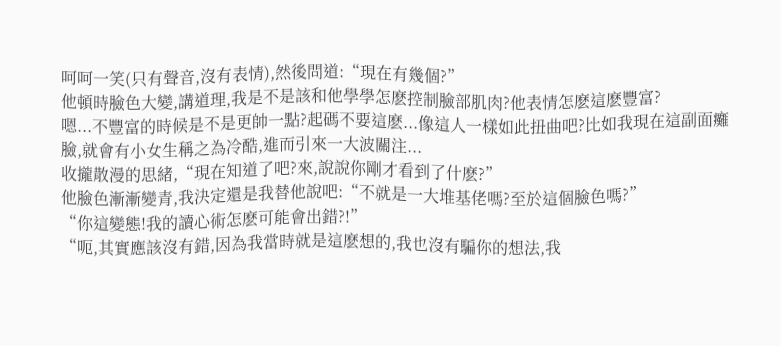呵呵一笑(只有聲音,沒有表情),然後問道:“現在有幾個?”
他頓時臉色大變,講道理,我是不是該和他學學怎麽控制臉部肌肉?他表情怎麽這麽豐富?
嗯...不豐富的時候是不是更帥一點?起碼不要這麽...像這人一樣如此扭曲吧?比如我現在這副面癱臉,就會有小女生稱之為冷酷,進而引來一大波關注...
收攏散漫的思緒,“現在知道了吧?來,說說你剛才看到了什麽?”
他臉色漸漸變青,我決定還是我替他說吧:“不就是一大堆基佬嗎?至於這個臉色嗎?”
“你這變態!我的讀心術怎麽可能會出錯?!”
“呃,其實應該沒有錯,因為我當時就是這麽想的,我也沒有騙你的想法,我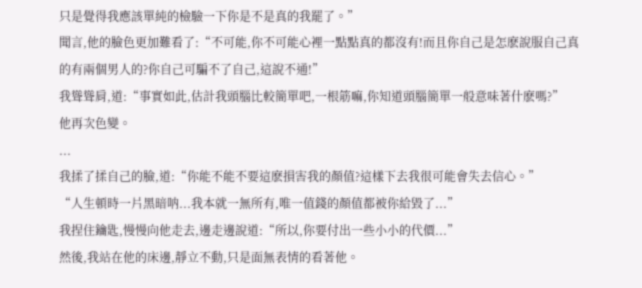只是覺得我應該單純的檢驗一下你是不是真的我罷了。”
聞言,他的臉色更加難看了:“不可能,你不可能心裡一點點真的都沒有!而且你自己是怎麽說服自己真的有兩個男人的?你自己可騙不了自己,這說不通!”
我聳聳肩,道:“事實如此,估計我頭腦比較簡單吧,一根筋嘛,你知道頭腦簡單一般意味著什麽嗎?”
他再次色變。
...
我揉了揉自己的臉,道:“你能不能不要這麽損害我的顏值?這樣下去我很可能會失去信心。”
“人生頓時一片黑暗呐...我本就一無所有,唯一值錢的顏值都被你給毀了...”
我捏住鑰匙,慢慢向他走去,邊走邊說道:“所以,你要付出一些小小的代價...”
然後,我站在他的床邊,靜立不動,只是面無表情的看著他。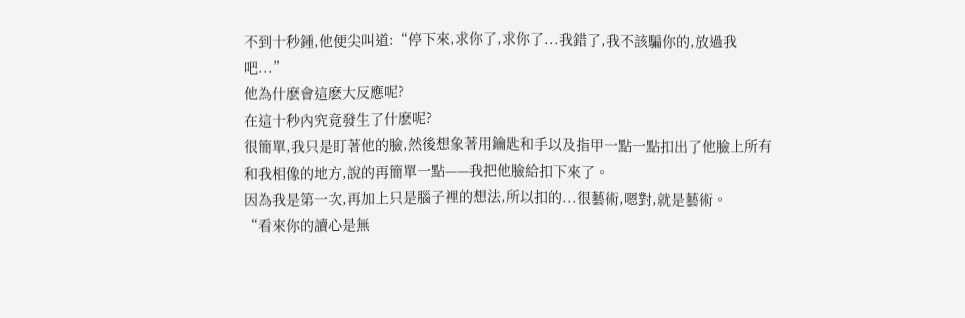不到十秒鍾,他便尖叫道:“停下來,求你了,求你了...我錯了,我不該騙你的,放過我吧...”
他為什麽會這麽大反應呢?
在這十秒內究竟發生了什麽呢?
很簡單,我只是盯著他的臉,然後想象著用鑰匙和手以及指甲一點一點扣出了他臉上所有和我相像的地方,說的再簡單一點——我把他臉給扣下來了。
因為我是第一次,再加上只是腦子裡的想法,所以扣的...很藝術,嗯對,就是藝術。
“看來你的讀心是無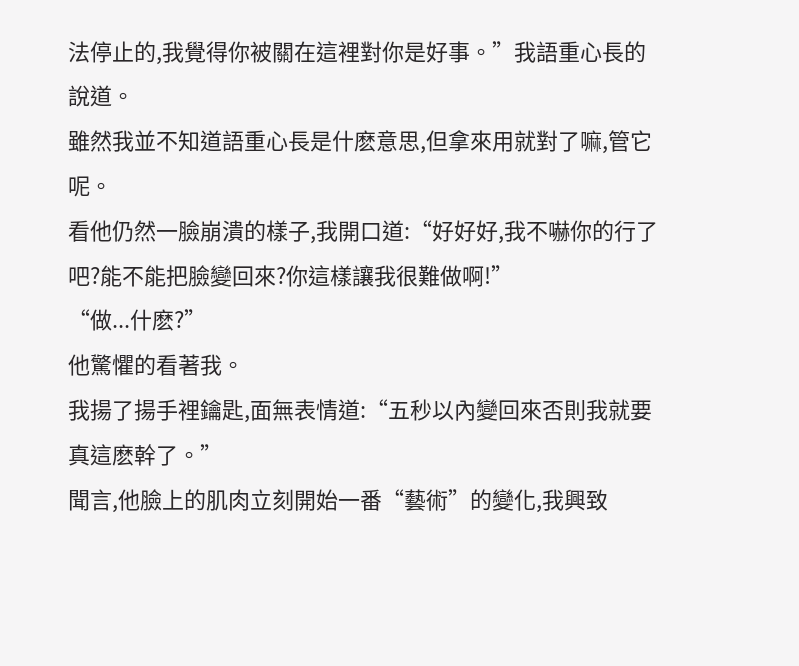法停止的,我覺得你被關在這裡對你是好事。”我語重心長的說道。
雖然我並不知道語重心長是什麽意思,但拿來用就對了嘛,管它呢。
看他仍然一臉崩潰的樣子,我開口道:“好好好,我不嚇你的行了吧?能不能把臉變回來?你這樣讓我很難做啊!”
“做...什麽?”
他驚懼的看著我。
我揚了揚手裡鑰匙,面無表情道:“五秒以內變回來否則我就要真這麽幹了。”
聞言,他臉上的肌肉立刻開始一番“藝術”的變化,我興致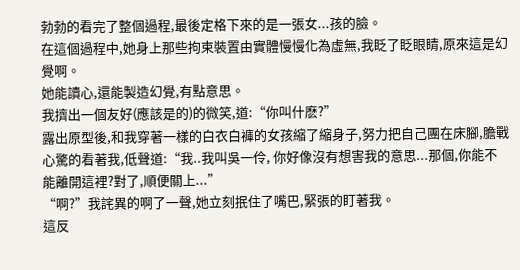勃勃的看完了整個過程,最後定格下來的是一張女...孩的臉。
在這個過程中,她身上那些拘束裝置由實體慢慢化為虛無,我眨了眨眼睛,原來這是幻覺啊。
她能讀心,還能製造幻覺,有點意思。
我擠出一個友好(應該是的)的微笑,道:“你叫什麽?”
露出原型後,和我穿著一樣的白衣白褲的女孩縮了縮身子,努力把自己團在床腳,膽戰心驚的看著我,低聲道:“我..我叫吳一伶, 你好像沒有想害我的意思...那個,你能不能離開這裡?對了,順便關上...”
“啊?”我詫異的啊了一聲,她立刻抿住了嘴巴,緊張的盯著我。
這反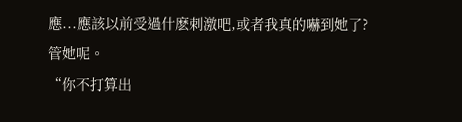應...應該以前受過什麽刺激吧,或者我真的嚇到她了?
管她呢。
“你不打算出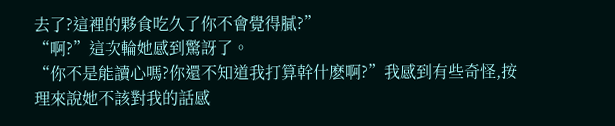去了?這裡的夥食吃久了你不會覺得膩?”
“啊?”這次輪她感到驚訝了。
“你不是能讀心嗎?你還不知道我打算幹什麽啊?”我感到有些奇怪,按理來說她不該對我的話感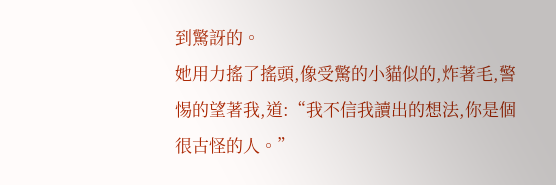到驚訝的。
她用力搖了搖頭,像受驚的小貓似的,炸著毛,警惕的望著我,道:“我不信我讀出的想法,你是個很古怪的人。”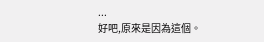...
好吧,原來是因為這個。